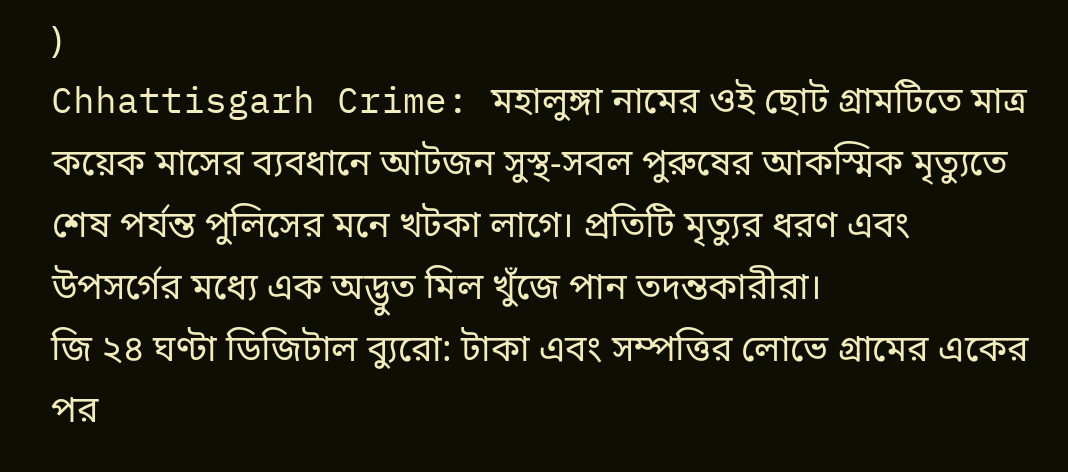)
Chhattisgarh Crime: মহালুঙ্গা নামের ওই ছোট গ্রামটিতে মাত্র কয়েক মাসের ব্যবধানে আটজন সুস্থ-সবল পুরুষের আকস্মিক মৃত্যুতে শেষ পর্যন্ত পুলিসের মনে খটকা লাগে। প্রতিটি মৃত্যুর ধরণ এবং উপসর্গের মধ্যে এক অদ্ভুত মিল খুঁজে পান তদন্তকারীরা।
জি ২৪ ঘণ্টা ডিজিটাল ব্যুরো: টাকা এবং সম্পত্তির লোভে গ্রামের একের পর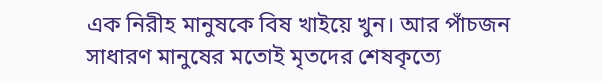এক নিরীহ মানুষকে বিষ খাইয়ে খুন। আর পাঁচজন সাধারণ মানুষের মতোই মৃতদের শেষকৃত্যে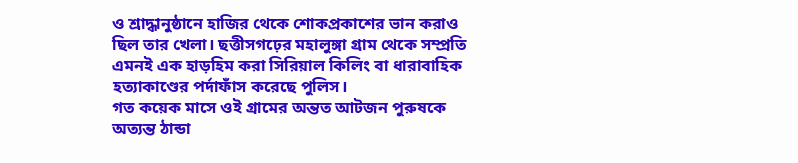ও শ্রাদ্ধানুষ্ঠানে হাজির থেকে শোকপ্রকাশের ভান করাও ছিল তার খেলা। ছত্তীসগঢ়ের মহালুঙ্গা গ্রাম থেকে সম্প্রতি এমনই এক হাড়হিম করা সিরিয়াল কিলিং বা ধারাবাহিক হত্যাকাণ্ডের পর্দাফাঁস করেছে পুলিস।
গত কয়েক মাসে ওই গ্রামের অন্তত আটজন পুরুষকে অত্যন্ত ঠান্ডা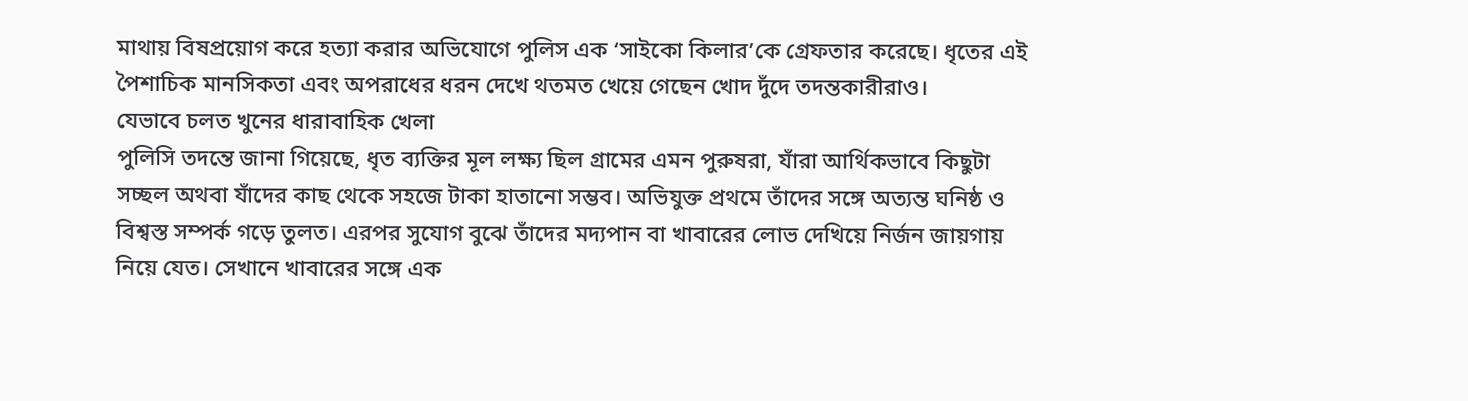মাথায় বিষপ্রয়োগ করে হত্যা করার অভিযোগে পুলিস এক ‘সাইকো কিলার’কে গ্রেফতার করেছে। ধৃতের এই পৈশাচিক মানসিকতা এবং অপরাধের ধরন দেখে থতমত খেয়ে গেছেন খোদ দুঁদে তদন্তকারীরাও।
যেভাবে চলত খুনের ধারাবাহিক খেলা
পুলিসি তদন্তে জানা গিয়েছে, ধৃত ব্যক্তির মূল লক্ষ্য ছিল গ্রামের এমন পুরুষরা, যাঁরা আর্থিকভাবে কিছুটা সচ্ছল অথবা যাঁদের কাছ থেকে সহজে টাকা হাতানো সম্ভব। অভিযুক্ত প্রথমে তাঁদের সঙ্গে অত্যন্ত ঘনিষ্ঠ ও বিশ্বস্ত সম্পর্ক গড়ে তুলত। এরপর সুযোগ বুঝে তাঁদের মদ্যপান বা খাবারের লোভ দেখিয়ে নির্জন জায়গায় নিয়ে যেত। সেখানে খাবারের সঙ্গে এক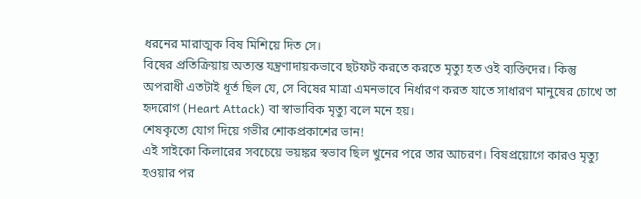ধরনের মারাত্মক বিষ মিশিয়ে দিত সে।
বিষের প্রতিক্রিয়ায় অত্যন্ত যন্ত্রণাদায়কভাবে ছটফট করতে করতে মৃত্যু হত ওই ব্যক্তিদের। কিন্তু অপরাধী এতটাই ধূর্ত ছিল যে, সে বিষের মাত্রা এমনভাবে নির্ধারণ করত যাতে সাধারণ মানুষের চোখে তা হৃদরোগ (Heart Attack) বা স্বাভাবিক মৃত্যু বলে মনে হয়।
শেষকৃত্যে যোগ দিয়ে গভীর শোকপ্রকাশের ভান!
এই সাইকো কিলারের সবচেয়ে ভয়ঙ্কর স্বভাব ছিল খুনের পরে তার আচরণ। বিষপ্রয়োগে কারও মৃত্যু হওয়ার পর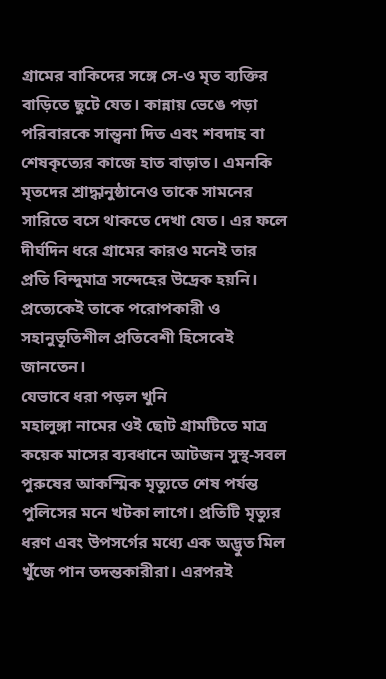গ্রামের বাকিদের সঙ্গে সে-ও মৃত ব্যক্তির বাড়িতে ছুটে যেত। কান্নায় ভেঙে পড়া পরিবারকে সান্ত্বনা দিত এবং শবদাহ বা শেষকৃত্যের কাজে হাত বাড়াত। এমনকি মৃতদের শ্রাদ্ধানুষ্ঠানেও তাকে সামনের সারিতে বসে থাকতে দেখা যেত। এর ফলে দীর্ঘদিন ধরে গ্রামের কারও মনেই তার প্রতি বিন্দুমাত্র সন্দেহের উদ্রেক হয়নি। প্রত্যেকেই তাকে পরোপকারী ও সহানুভূতিশীল প্রতিবেশী হিসেবেই জানতেন।
যেভাবে ধরা পড়ল খুনি
মহালুঙ্গা নামের ওই ছোট গ্রামটিতে মাত্র কয়েক মাসের ব্যবধানে আটজন সুস্থ-সবল পুরুষের আকস্মিক মৃত্যুতে শেষ পর্যন্ত পুলিসের মনে খটকা লাগে। প্রতিটি মৃত্যুর ধরণ এবং উপসর্গের মধ্যে এক অদ্ভুত মিল খুঁজে পান তদন্তকারীরা। এরপরই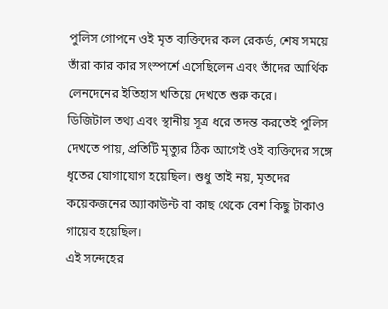পুলিস গোপনে ওই মৃত ব্যক্তিদের কল রেকর্ড, শেষ সময়ে তাঁরা কার কার সংস্পর্শে এসেছিলেন এবং তাঁদের আর্থিক লেনদেনের ইতিহাস খতিয়ে দেখতে শুরু করে।
ডিজিটাল তথ্য এবং স্থানীয় সূত্র ধরে তদন্ত করতেই পুলিস দেখতে পায়, প্রতিটি মৃত্যুর ঠিক আগেই ওই ব্যক্তিদের সঙ্গে ধৃতের যোগাযোগ হয়েছিল। শুধু তাই নয়, মৃতদের কয়েকজনের অ্যাকাউন্ট বা কাছ থেকে বেশ কিছু টাকাও গায়েব হয়েছিল।
এই সন্দেহের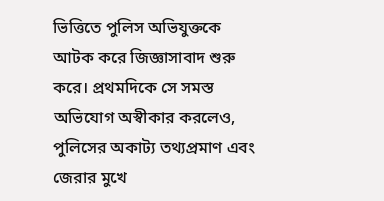ভিত্তিতে পুলিস অভিযুক্তকে আটক করে জিজ্ঞাসাবাদ শুরু করে। প্রথমদিকে সে সমস্ত অভিযোগ অস্বীকার করলেও, পুলিসের অকাট্য তথ্যপ্রমাণ এবং জেরার মুখে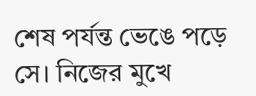শেষ পর্যন্ত ভেঙে পড়ে সে। নিজের মুখে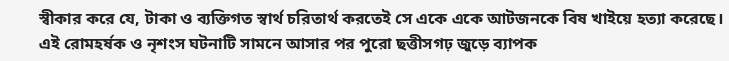স্বীকার করে যে, টাকা ও ব্যক্তিগত স্বার্থ চরিতার্থ করতেই সে একে একে আটজনকে বিষ খাইয়ে হত্যা করেছে।
এই রোমহর্ষক ও নৃশংস ঘটনাটি সামনে আসার পর পুরো ছত্তীসগঢ় জুড়ে ব্যাপক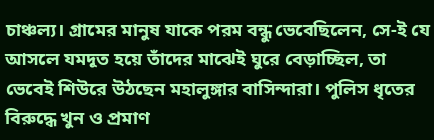চাঞ্চল্য। গ্রামের মানুষ যাকে পরম বন্ধু ভেবেছিলেন, সে-ই যে আসলে যমদূত হয়ে তাঁদের মাঝেই ঘুরে বেড়াচ্ছিল, তা ভেবেই শিউরে উঠছেন মহালুঙ্গার বাসিন্দারা। পুলিস ধৃতের বিরুদ্ধে খুন ও প্রমাণ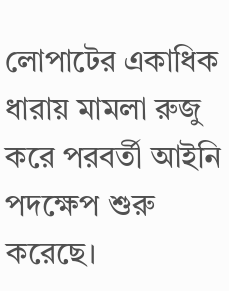লোপাটের একাধিক ধারায় মামলা রুজু করে পরবর্তী আইনি পদক্ষেপ শুরু করেছে।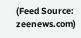(Feed Source: zeenews.com)